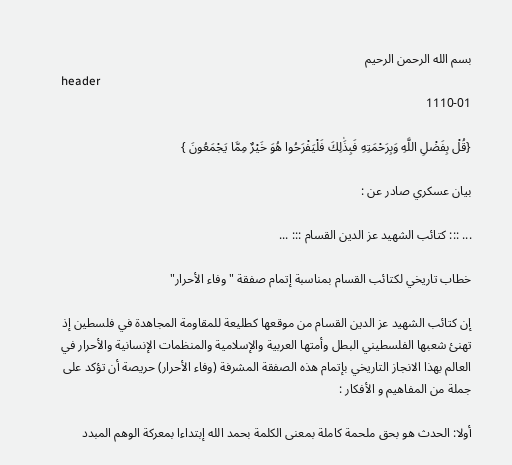بسم الله الرحمن الرحيم
header
1110-01

{قُلْ بِفَضْلِ اللَّهِ وَبِرَحْمَتِهِ فَبِذَٰلِكَ فَلْيَفْرَحُوا هُوَ خَيْرٌ مِمَّا يَجْمَعُونَ }

بيان عسكري صادر عن :

... ::: كتائب الشهيد عز الدين القسام ::: ...

خطاب تاريخي لكتائب القسام بمناسبة إتمام صفقة "وفاء الأحرار"

إن كتائب الشهيد عز الدين القسام من موقعها كطليعة للمقاومة المجاهدة في فلسطين إذ تهنئ شعبها الفلسطيني البطل وأمتها العربية والإسلامية والمنظمات الإنسانية والأحرار في العالم بهذا الانجاز التاريخي بإتمام هذه الصفقة المشرفة (وفاء الأحرار) حريصة أن تؤكد على جملة من المفاهيم و الأفكار :

أولا: الحدث هو بحق ملحمة كاملة بمعنى الكلمة بحمد الله إبتداءا بمعركة الوهم المبدد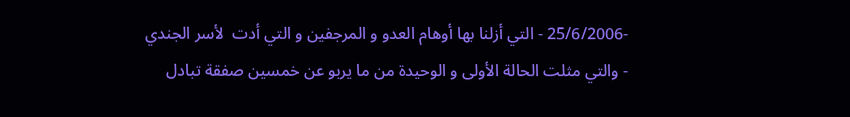-25/6/2006 - التي أزلنا بها أوهام العدو و المرجفين و التي أدت  لأسر الجندي - والتي مثلت الحالة الأولى و الوحيدة من ما يربو عن خمسين صفقة تبادل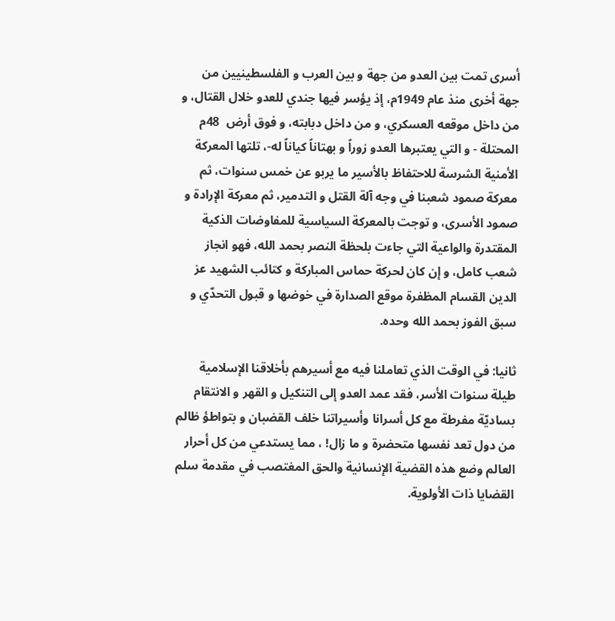أسرى تمت بين العدو من جهة و بين العرب و الفلسطينيين من جهة أخرى منذ عام 1949م، إذ يؤسر فيها جندي للعدو خلال القتال، و من داخل موقعه العسكري، و من داخل دبابته، و فوق أرض  48م  المحتلة - و التي يعتبرها العدو زوراً و بهتاناً كياناً له-، تلتها المعركة الأمنية الشرسة للاحتفاظ بالأسير ما يربو عن خمس سنوات، ثم معركة صمود شعبنا في وجه آلة القتل و التدمير، ثم معركة الإرادة و صمود الأسرى، و توجت بالمعركة السياسية للمفاوضات الذكية المقتدرة والواعية التي جاءت بلحظة النصر بحمد الله، فهو انجاز شعب كامل، و إن كان لحركة حماس المباركة و كتائب الشهيد عز الدين القسام المظفرة موقع الصدارة في خوضها و قبول التحدّي و سبق الفوز بحمد الله وحده.

ثانيا: في الوقت الذي تعاملنا فيه مع أسيرهم بأخلاقنا الإسلامية طيلة سنوات الأسر، فقد عمد العدو إلى التنكيل و القهر و الانتقام بساديّة مفرطة مع كل أسرانا وأسيراتنا خلف القضبان و بتواطؤ ظالم من دول تعد نفسها متحضرة و ما زال! ، مما يستدعي من كل أحرار العالم وضع هذه القضية الإنسانية والحق المغتصب في مقدمة سلم القضايا ذات الأولوية.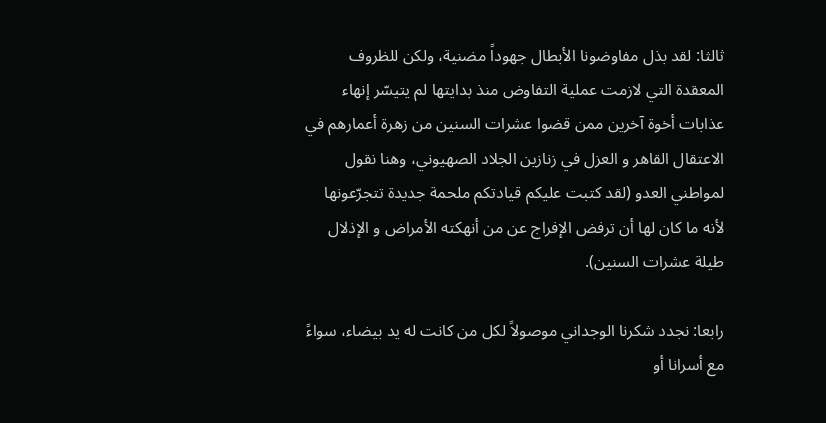ثالثا: لقد بذل مفاوضونا الأبطال جهوداً مضنية، ولكن للظروف المعقدة التي لازمت عملية التفاوض منذ بدايتها لم يتيسّر إنهاء عذابات أخوة آخرين ممن قضوا عشرات السنين من زهرة أعمارهم في الاعتقال القاهر و العزل في زنازين الجلاد الصهيوني، وهنا نقول لمواطني العدو (لقد كتبت عليكم قيادتكم ملحمة جديدة تتجرّعونها لأنه ما كان لها أن ترفض الإفراج عن من أنهكته الأمراض و الإذلال طيلة عشرات السنين).

رابعا: نجدد شكرنا الوجداني موصولاً لكل من كانت له يد بيضاء، سواءً مع أسرانا أو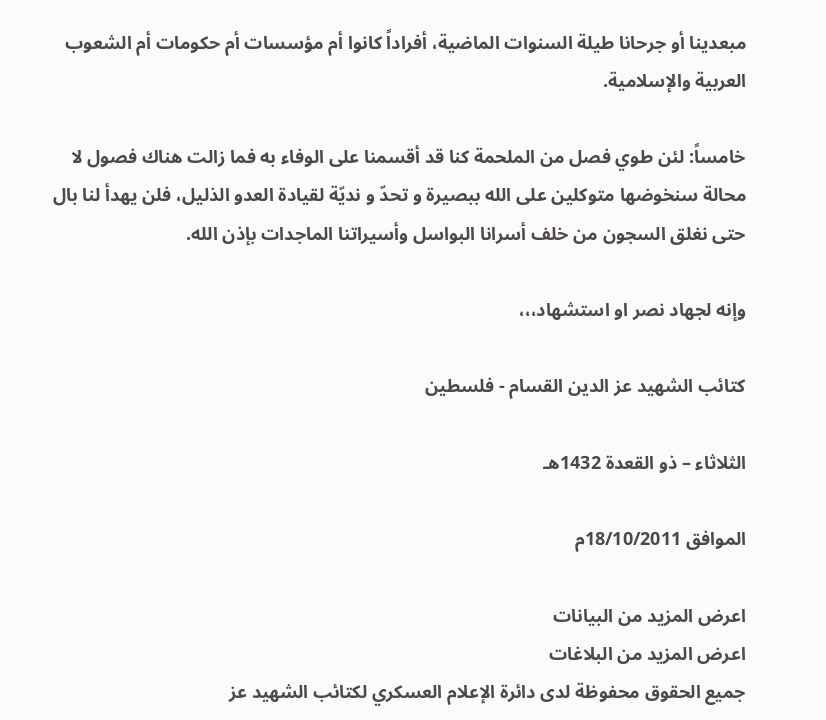مبعدينا أو جرحانا طيلة السنوات الماضية، أفراداً كانوا أم مؤسسات أم حكومات أم الشعوب العربية والإسلامية.

خامساً: لئن طوي فصل من الملحمة كنا قد أقسمنا على الوفاء به فما زالت هناك فصول لا محالة سنخوضها متوكلين على الله ببصيرة و تحدّ و نديّة لقيادة العدو الذليل، فلن يهدأ لنا بال حتى نغلق السجون من خلف أسرانا البواسل وأسيراتنا الماجدات بإذن الله.

وإنه لجهاد نصر او استشهاد،،،

كتائب الشهيد عز الدين القسام - فلسطين

الثلاثاء – ذو القعدة 1432هـ

الموافق 18/10/2011م

اعرض المزيد من البيانات
اعرض المزيد من البلاغات
جميع الحقوق محفوظة لدى دائرة الإعلام العسكري لكتائب الشهيد عز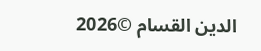الدين القسام ©2026